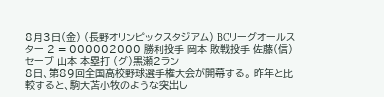8月3日(金) (長野オリンピックスタジアム) BCリーグオールスター 2 = 000002000 勝利投手 岡本 敗戦投手 佐藤(信) セーブ 山本 本塁打 (グ)黒瀬2ラン
8日、第89回全国高校野球選手権大会が開幕する。 昨年と比較すると、駒大苫小牧のような突出し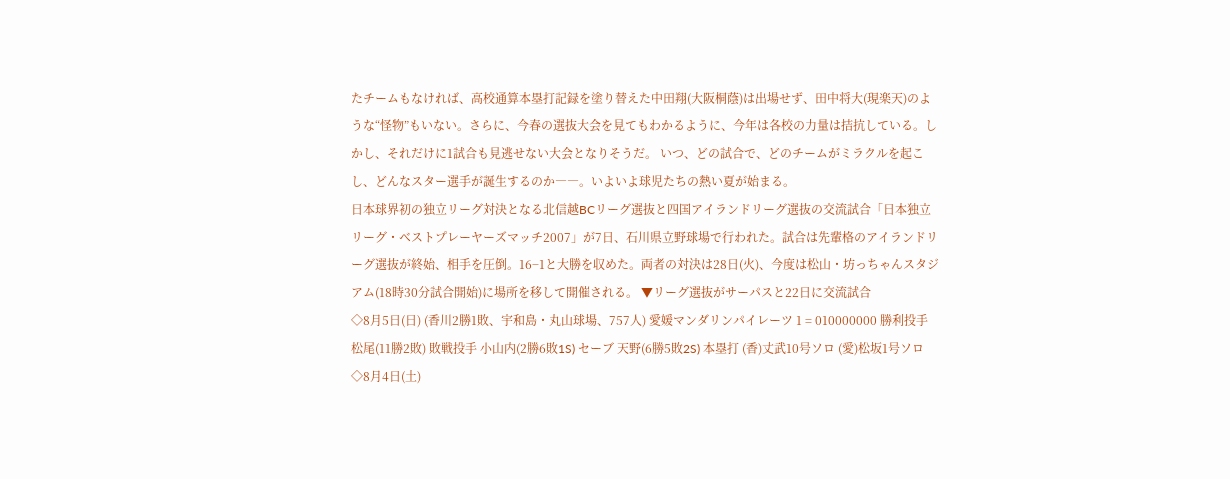たチームもなければ、高校通算本塁打記録を塗り替えた中田翔(大阪桐蔭)は出場せず、田中将大(現楽天)のような“怪物”もいない。さらに、今春の選抜大会を見てもわかるように、今年は各校の力量は拮抗している。しかし、それだけに1試合も見逃せない大会となりそうだ。 いつ、どの試合で、どのチームがミラクルを起こし、どんなスター選手が誕生するのか――。いよいよ球児たちの熱い夏が始まる。
日本球界初の独立リーグ対決となる北信越BCリーグ選抜と四国アイランドリーグ選抜の交流試合「日本独立リーグ・ベストプレーヤーズマッチ2007」が7日、石川県立野球場で行われた。試合は先輩格のアイランドリーグ選抜が終始、相手を圧倒。16−1と大勝を収めた。両者の対決は28日(火)、今度は松山・坊っちゃんスタジアム(18時30分試合開始)に場所を移して開催される。 ▼リーグ選抜がサーパスと22日に交流試合
◇8月5日(日) (香川2勝1敗、宇和島・丸山球場、757人) 愛媛マンダリンパイレーツ 1 = 010000000 勝利投手 松尾(11勝2敗) 敗戦投手 小山内(2勝6敗1S) セーブ 天野(6勝5敗2S) 本塁打 (香)丈武10号ソロ (愛)松坂1号ソロ
◇8月4日(土)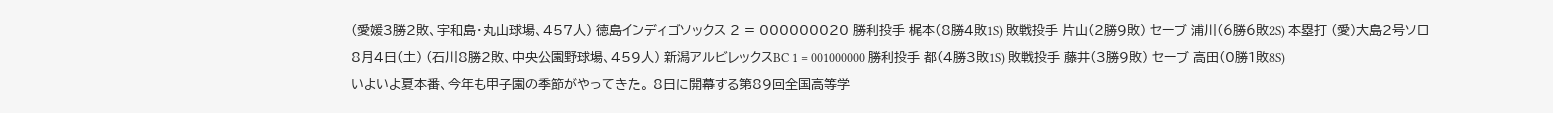(愛媛3勝2敗、宇和島・丸山球場、457人) 徳島インディゴソックス 2 = 000000020 勝利投手 梶本(8勝4敗1S) 敗戦投手 片山(2勝9敗) セーブ 浦川(6勝6敗2S) 本塁打 (愛)大島2号ソロ
8月4日(土) (石川8勝2敗、中央公園野球場、459人) 新潟アルビレックスBC 1 = 001000000 勝利投手 都(4勝3敗1S) 敗戦投手 藤井(3勝9敗) セーブ 高田(0勝1敗8S)
いよいよ夏本番、今年も甲子園の季節がやってきた。 8日に開幕する第89回全国高等学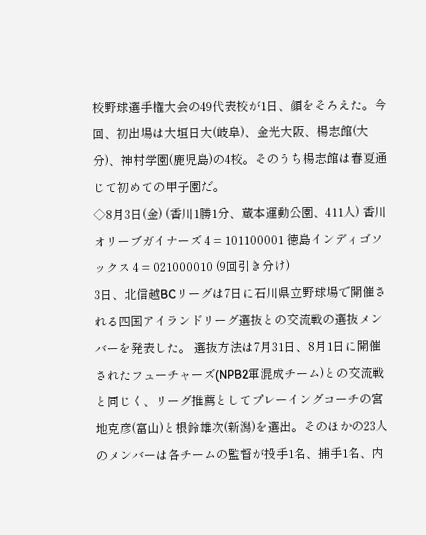校野球選手権大会の49代表校が1日、顔をそろえた。今回、初出場は大垣日大(岐阜)、金光大阪、楊志館(大分)、神村学園(鹿児島)の4校。そのうち楊志館は春夏通じて初めての甲子園だ。
◇8月3日(金) (香川1勝1分、蔵本運動公園、411人) 香川オリーブガイナーズ 4 = 101100001 徳島インディゴソックス 4 = 021000010 (9回引き分け)
3日、北信越BCリーグは7日に石川県立野球場で開催される四国アイランドリーグ選抜との交流戦の選抜メンバーを発表した。 選抜方法は7月31日、8月1日に開催されたフューチャーズ(NPB2軍混成チーム)との交流戦と同じく、リーグ推薦としてプレーイングコーチの宮地克彦(富山)と根鈴雄次(新潟)を選出。そのほかの23人のメンバーは各チームの監督が投手1名、捕手1名、内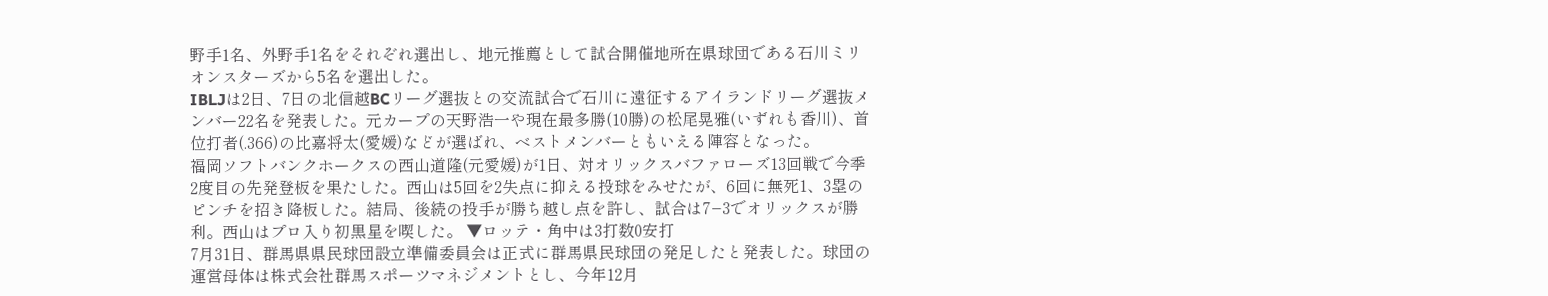野手1名、外野手1名をそれぞれ選出し、地元推薦として試合開催地所在県球団である石川ミリオンスターズから5名を選出した。
IBLJは2日、7日の北信越BCリーグ選抜との交流試合で石川に遠征するアイランドリーグ選抜メンバー22名を発表した。元カープの天野浩一や現在最多勝(10勝)の松尾晃雅(いずれも香川)、首位打者(.366)の比嘉将太(愛媛)などが選ばれ、ベストメンバーともいえる陣容となった。
福岡ソフトバンクホークスの西山道隆(元愛媛)が1日、対オリックスバファローズ13回戦で今季2度目の先発登板を果たした。西山は5回を2失点に抑える投球をみせたが、6回に無死1、3塁のピンチを招き降板した。結局、後続の投手が勝ち越し点を許し、試合は7−3でオリックスが勝利。西山はプロ入り初黒星を喫した。 ▼ロッテ・角中は3打数0安打
7月31日、群馬県県民球団設立準備委員会は正式に群馬県民球団の発足したと発表した。球団の運営母体は株式会社群馬スポーツマネジメントとし、今年12月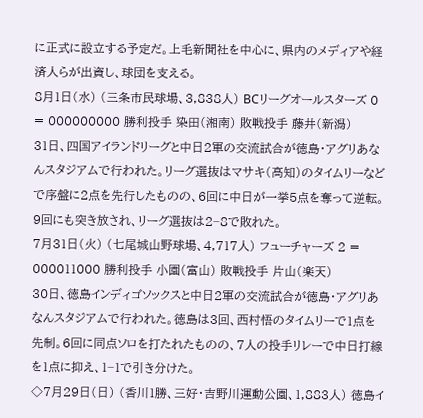に正式に設立する予定だ。上毛新聞社を中心に、県内のメディアや経済人らが出資し、球団を支える。
8月1日(水) (三条市民球場、3,838人) BCリーグオールスターズ 0 = 000000000 勝利投手 染田(湘南) 敗戦投手 藤井(新潟)
31日、四国アイランドリーグと中日2軍の交流試合が徳島・アグリあなんスタジアムで行われた。リーグ選抜はマサキ(高知)のタイムリーなどで序盤に2点を先行したものの、6回に中日が一挙5点を奪って逆転。9回にも突き放され、リーグ選抜は2−8で敗れた。
7月31日(火) (七尾城山野球場、4,717人) フューチャーズ 2 = 000011000 勝利投手 小園(富山) 敗戦投手 片山(楽天)
30日、徳島インディゴソックスと中日2軍の交流試合が徳島・アグリあなんスタジアムで行われた。徳島は3回、西村悟のタイムリーで1点を先制。6回に同点ソロを打たれたものの、7人の投手リレーで中日打線を1点に抑え、1−1で引き分けた。
◇7月29日(日) (香川1勝、三好・吉野川運動公園、1,883人) 徳島イ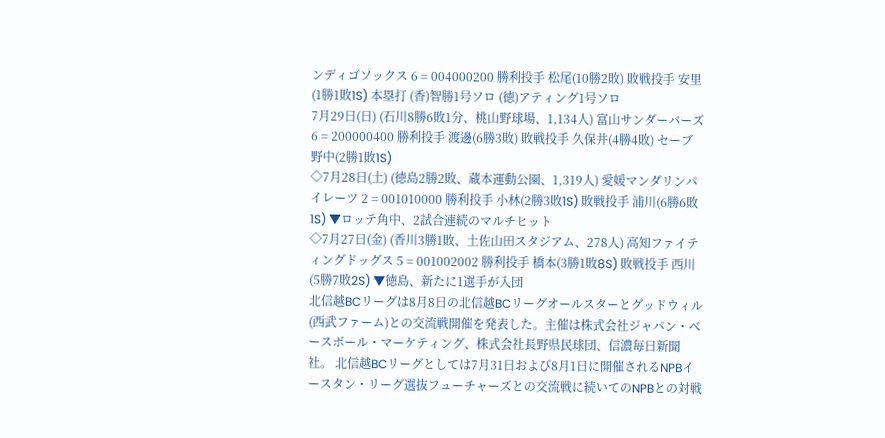ンディゴソックス 6 = 004000200 勝利投手 松尾(10勝2敗) 敗戦投手 安里(1勝1敗1S) 本塁打 (香)智勝1号ソロ (徳)アティング1号ソロ
7月29日(日) (石川8勝6敗1分、桃山野球場、1,134人) 富山サンダーバーズ 6 = 200000400 勝利投手 渡邊(6勝3敗) 敗戦投手 久保井(4勝4敗) セーブ 野中(2勝1敗1S)
◇7月28日(土) (徳島2勝2敗、蔵本運動公園、1,319人) 愛媛マンダリンパイレーツ 2 = 001010000 勝利投手 小林(2勝3敗1S) 敗戦投手 浦川(6勝6敗1S) ▼ロッテ角中、2試合連続のマルチヒット
◇7月27日(金) (香川3勝1敗、土佐山田スタジアム、278人) 高知ファイティングドッグス 5 = 001002002 勝利投手 橋本(3勝1敗8S) 敗戦投手 西川(5勝7敗2S) ▼徳島、新たに1選手が入団
北信越BCリーグは8月8日の北信越BCリーグオールスターとグッドウィル(西武ファーム)との交流戦開催を発表した。主催は株式会社ジャパン・ベースボール・マーケティング、株式会社長野県民球団、信濃毎日新聞社。 北信越BCリーグとしては7月31日および8月1日に開催されるNPBイースタン・リーグ選抜フューチャーズとの交流戦に続いてのNPBとの対戦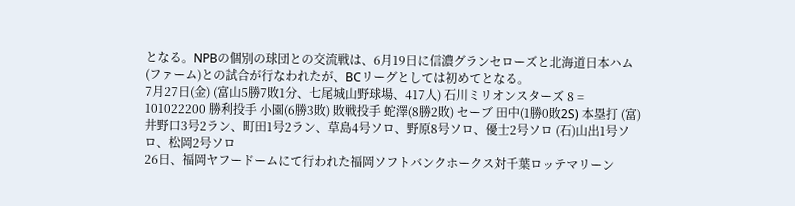となる。NPBの個別の球団との交流戦は、6月19日に信濃グランセローズと北海道日本ハム(ファーム)との試合が行なわれたが、BCリーグとしては初めてとなる。
7月27日(金) (富山5勝7敗1分、七尾城山野球場、417人) 石川ミリオンスターズ 8 = 101022200 勝利投手 小園(6勝3敗) 敗戦投手 蛇澤(8勝2敗) セーブ 田中(1勝0敗2S) 本塁打 (富)井野口3号2ラン、町田1号2ラン、草島4号ソロ、野原8号ソロ、優士2号ソロ (石)山出1号ソロ、松岡2号ソロ
26日、福岡ヤフードームにて行われた福岡ソフトバンクホークス対千葉ロッテマリーン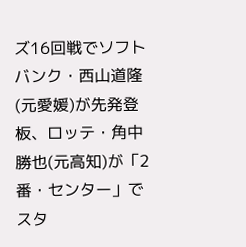ズ16回戦でソフトバンク・西山道隆(元愛媛)が先発登板、ロッテ・角中勝也(元高知)が「2番・センター」でスタ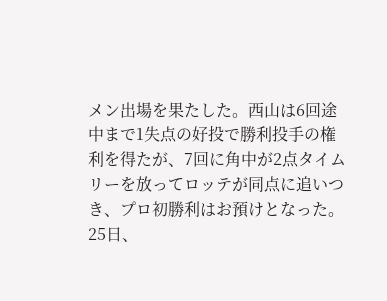メン出場を果たした。西山は6回途中まで1失点の好投で勝利投手の権利を得たが、7回に角中が2点タイムリーを放ってロッテが同点に追いつき、プロ初勝利はお預けとなった。
25日、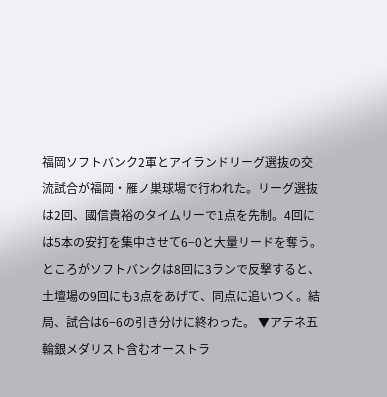福岡ソフトバンク2軍とアイランドリーグ選抜の交流試合が福岡・雁ノ巣球場で行われた。リーグ選抜は2回、國信貴裕のタイムリーで1点を先制。4回には5本の安打を集中させて6−0と大量リードを奪う。ところがソフトバンクは8回に3ランで反撃すると、土壇場の9回にも3点をあげて、同点に追いつく。結局、試合は6−6の引き分けに終わった。 ▼アテネ五輪銀メダリスト含むオーストラ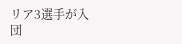リア3選手が入団